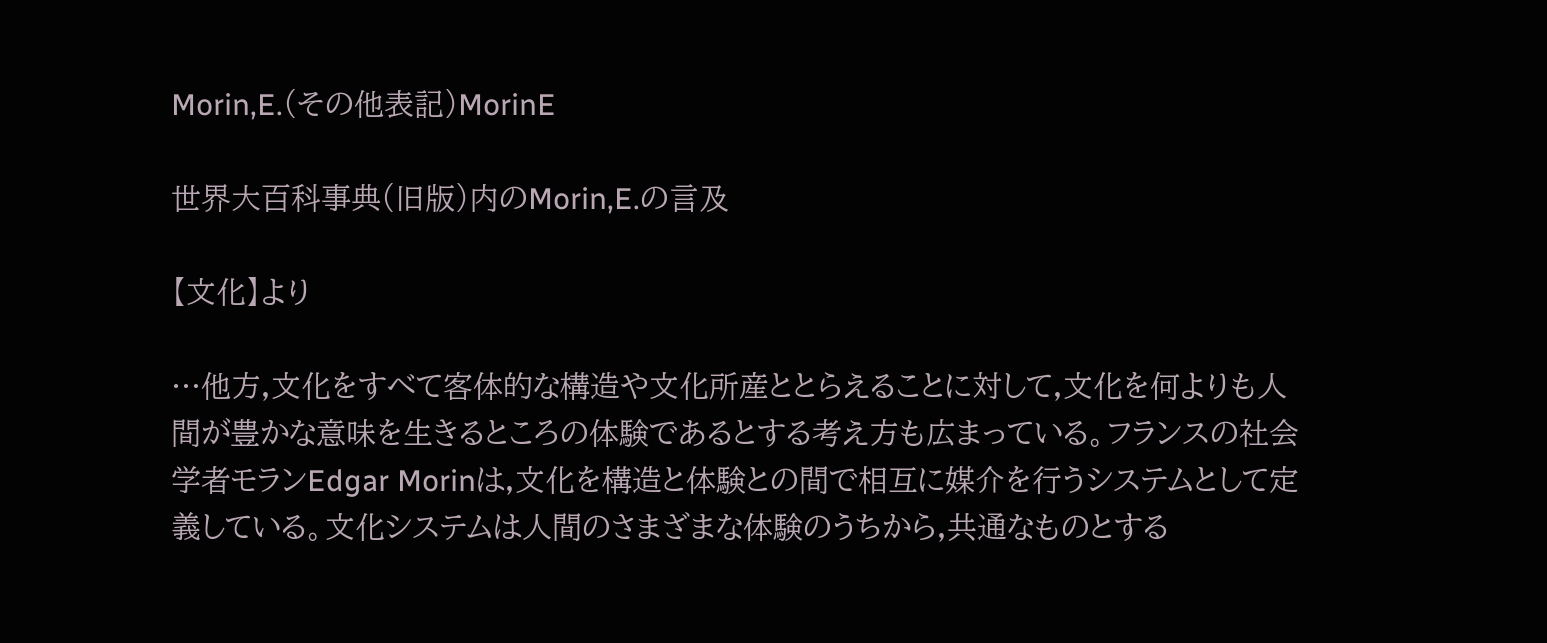Morin,E.(その他表記)MorinE

世界大百科事典(旧版)内のMorin,E.の言及

【文化】より

…他方,文化をすべて客体的な構造や文化所産ととらえることに対して,文化を何よりも人間が豊かな意味を生きるところの体験であるとする考え方も広まっている。フランスの社会学者モランEdgar Morinは,文化を構造と体験との間で相互に媒介を行うシステムとして定義している。文化システムは人間のさまざまな体験のうちから,共通なものとする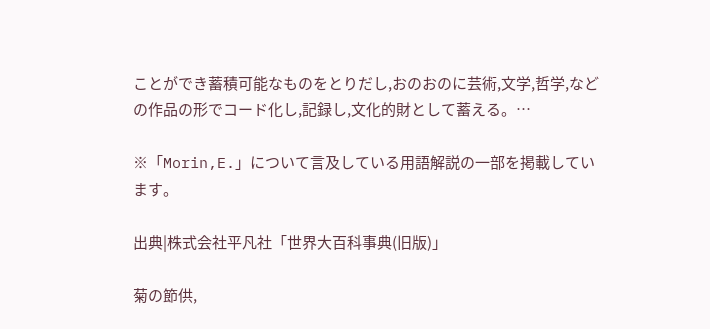ことができ蓄積可能なものをとりだし,おのおのに芸術,文学,哲学,などの作品の形でコード化し,記録し,文化的財として蓄える。…

※「Morin,E.」について言及している用語解説の一部を掲載しています。

出典|株式会社平凡社「世界大百科事典(旧版)」

菊の節供,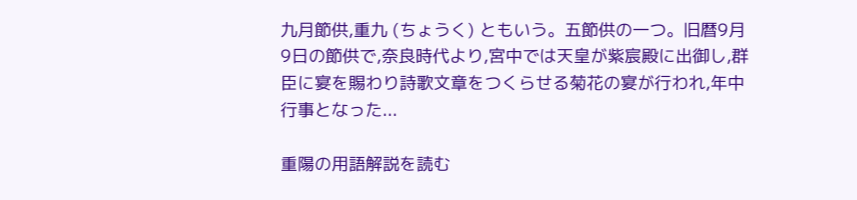九月節供,重九 (ちょうく) ともいう。五節供の一つ。旧暦9月9日の節供で,奈良時代より,宮中では天皇が紫宸殿に出御し,群臣に宴を賜わり詩歌文章をつくらせる菊花の宴が行われ,年中行事となった...

重陽の用語解説を読む